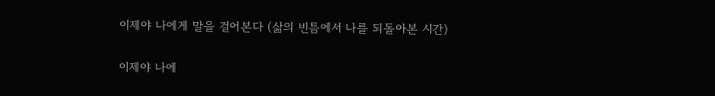이제야 나에게 말을 걸어본다 (삶의 빈틈에서 나를 되돌아본 시간)

이제야 나에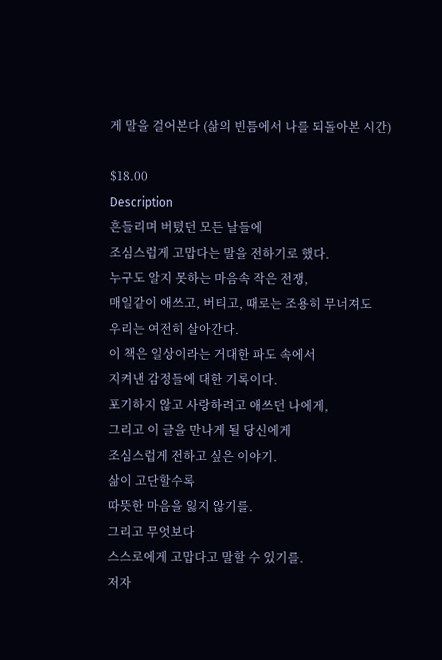게 말을 걸어본다 (삶의 빈틈에서 나를 되돌아본 시간)

$18.00
Description
흔들리며 버텼던 모든 날들에
조심스럽게 고맙다는 말을 전하기로 했다.
누구도 알지 못하는 마음속 작은 전쟁,
매일같이 애쓰고, 버티고, 때로는 조용히 무너져도
우리는 여전히 살아간다.
이 책은 일상이라는 거대한 파도 속에서
지켜낸 감정들에 대한 기록이다.
포기하지 않고 사랑하려고 애쓰던 나에게,
그리고 이 글을 만나게 될 당신에게
조심스럽게 전하고 싶은 이야기.
삶이 고단할수록
따뜻한 마음을 잃지 않기를.
그리고 무엇보다
스스로에게 고맙다고 말할 수 있기를.
저자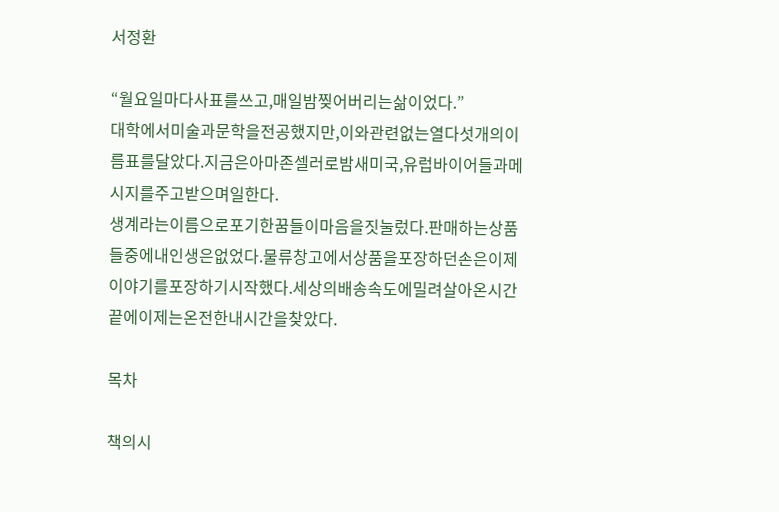서정환

“월요일마다사표를쓰고,매일밤찢어버리는삶이었다.”
대학에서미술과문학을전공했지만,이와관련없는열다섯개의이름표를달았다.지금은아마존셀러로밤새미국,유럽바이어들과메시지를주고받으며일한다.
생계라는이름으로포기한꿈들이마음을짓눌렀다.판매하는상품들중에내인생은없었다.물류창고에서상품을포장하던손은이제이야기를포장하기시작했다.세상의배송속도에밀려살아온시간끝에이제는온전한내시간을찾았다.

목차

책의시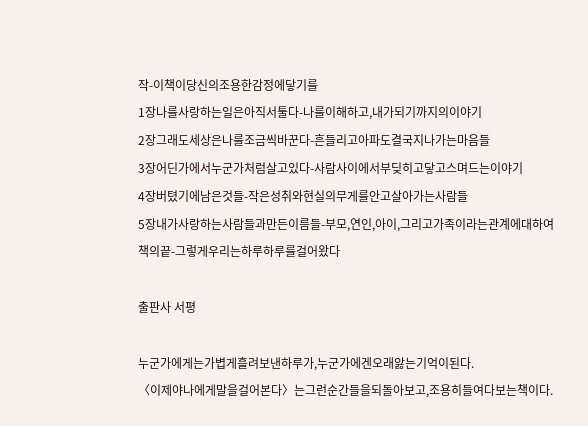작-이책이당신의조용한감정에닿기를
1장나를사랑하는일은아직서툴다-나를이해하고,내가되기까지의이야기
2장그래도세상은나를조금씩바꾼다-흔들리고아파도결국지나가는마음들
3장어딘가에서누군가처럼살고있다-사람사이에서부딪히고닿고스며드는이야기
4장버텼기에남은것들-작은성취와현실의무게를안고살아가는사람들
5장내가사랑하는사람들과만든이름들-부모,연인,아이,그리고가족이라는관계에대하여
책의끝-그렇게우리는하루하루를걸어왔다

출판사 서평

누군가에게는가볍게흘려보낸하루가,누군가에겐오래앓는기억이된다.
〈이제야나에게말을걸어본다〉는그런순간들을되돌아보고,조용히들여다보는책이다.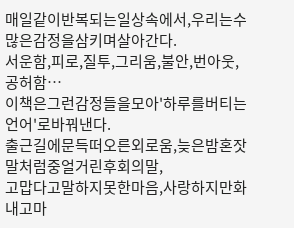매일같이반복되는일상속에서,우리는수많은감정을삼키며살아간다.
서운함,피로,질투,그리움,불안,번아웃,공허함…
이책은그런감정들을모아'하루를버티는언어'로바꿔낸다.
출근길에문득떠오른외로움,늦은밤혼잣말처럼중얼거린후회의말,
고맙다고말하지못한마음,사랑하지만화내고마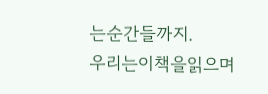는순간들까지.
우리는이책을읽으며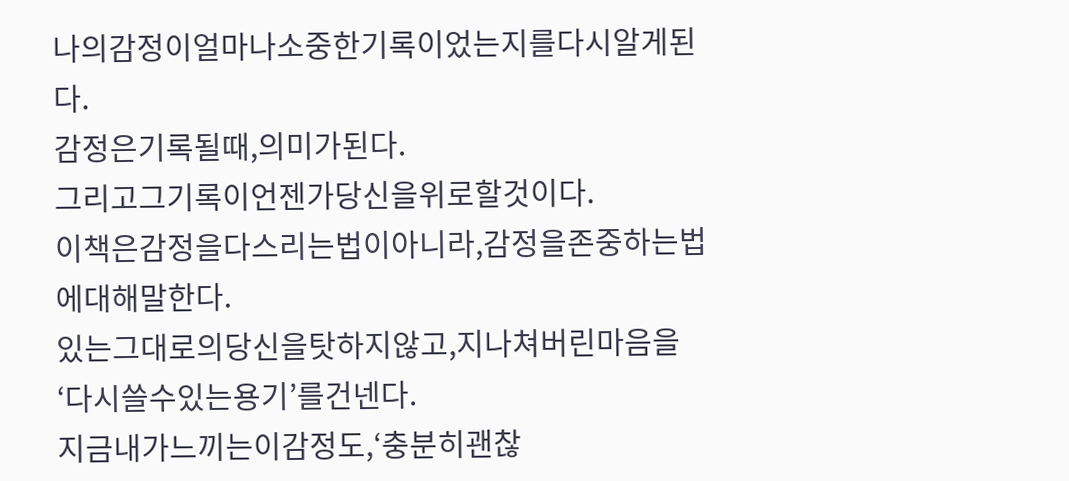나의감정이얼마나소중한기록이었는지를다시알게된다.
감정은기록될때,의미가된다.
그리고그기록이언젠가당신을위로할것이다.
이책은감정을다스리는법이아니라,감정을존중하는법에대해말한다.
있는그대로의당신을탓하지않고,지나쳐버린마음을‘다시쓸수있는용기’를건넨다.
지금내가느끼는이감정도,‘충분히괜찮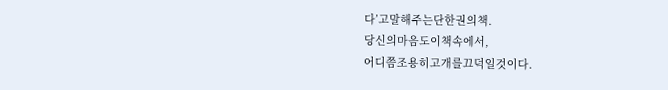다’고말해주는단한권의책.
당신의마음도이책속에서,
어디쯤조용히고개를끄덕일것이다.